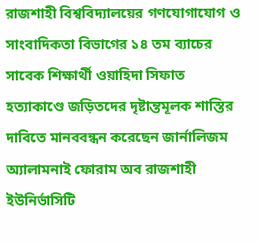রাজশাহী বিশ্ববিদ্যালয়ের গণযোগাযোগ ও সাংবাদিকতা বিভাগের ১৪ তম ব্যাচের সাবেক শিক্ষার্থী ওয়াহিদা সিফাত হত্যাকাণ্ডে জড়িতদের দৃষ্টান্তমূলক শাস্তির দাবিতে মানববন্ধন করেছেন জার্নালিজম অ্যালামনাই ফোরাম অব রাজশাহী ইউনির্ভাসিটি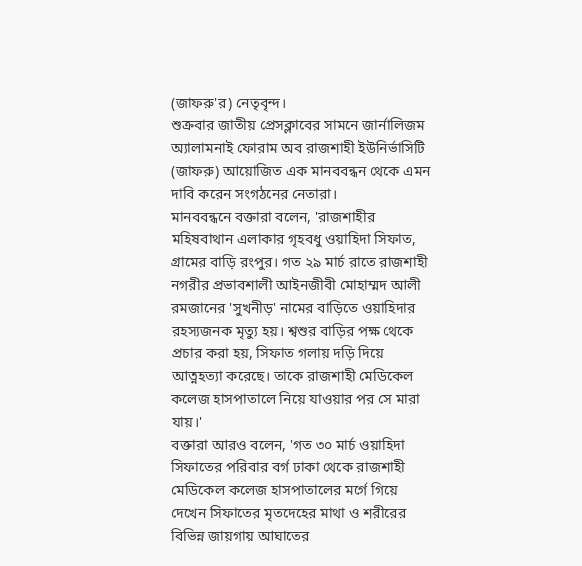(জাফরু'র) নেতৃবৃন্দ।
শুক্রবার জাতীয় প্রেসক্লাবের সামনে জার্নালিজম অ্যালামনাই ফোরাম অব রাজশাহী ইউনির্ভাসিটি (জাফরু) আয়োজিত এক মানববন্ধন থেকে এমন দাবি করেন সংগঠনের নেতারা।
মানববন্ধনে বক্তারা বলেন, 'রাজশাহীর মহিষবাথান এলাকার গৃহবধু ওয়াহিদা সিফাত, গ্রামের বাড়ি রংপুর। গত ২৯ মার্চ রাতে রাজশাহী নগরীর প্রভাবশালী আইনজীবী মোহাম্মদ আলী রমজানের 'সুখনীড়' নামের বাড়িতে ওয়াহিদার রহস্যজনক মৃত্যু হয়। শ্বশুর বাড়ির পক্ষ থেকে প্রচার করা হয়, সিফাত গলায় দড়ি দিয়ে আত্নহত্যা করেছে। তাকে রাজশাহী মেডিকেল কলেজ হাসপাতালে নিয়ে যাওয়ার পর সে মারা যায়।'
বক্তারা আরও বলেন, 'গত ৩০ মার্চ ওয়াহিদা সিফাতের পরিবার বর্গ ঢাকা থেকে রাজশাহী মেডিকেল কলেজ হাসপাতালের মর্গে গিয়ে দেখেন সিফাতের মৃতদেহের মাথা ও শরীরের বিভিন্ন জায়গায় আঘাতের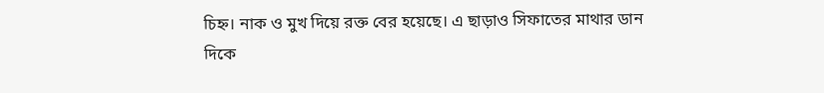চিহ্ন। নাক ও মুখ দিয়ে রক্ত বের হয়েছে। এ ছাড়াও সিফাতের মাথার ডান দিকে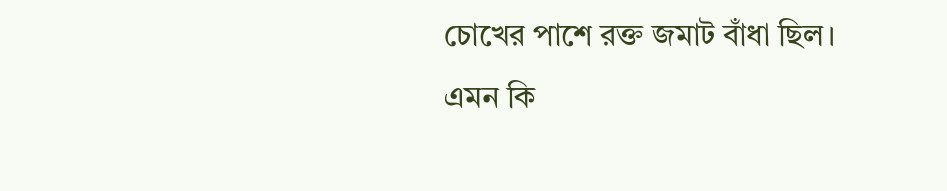চোখের পাশে রক্ত জমাট বাঁধা ছিল।
এমন কি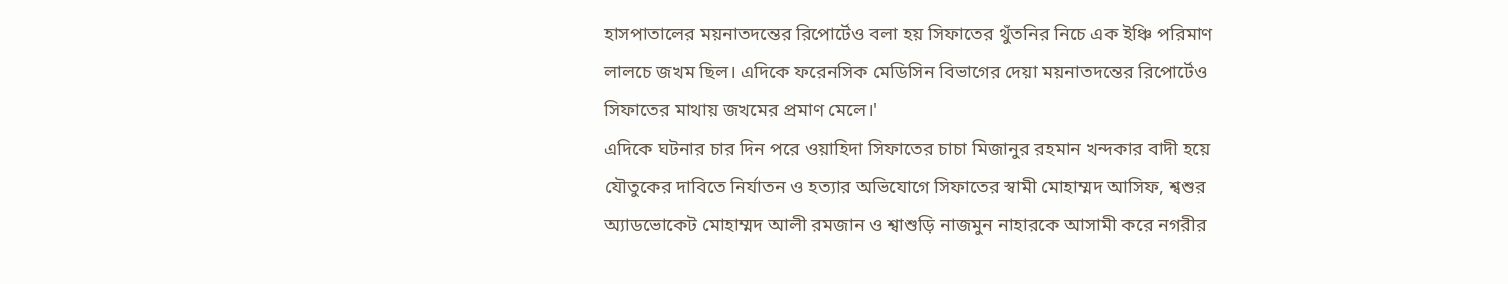হাসপাতালের ময়নাতদন্তের রিপোর্টেও বলা হয় সিফাতের থুঁতনির নিচে এক ইঞ্চি পরিমাণ লালচে জখম ছিল। এদিকে ফরেনসিক মেডিসিন বিভাগের দেয়া ময়নাতদন্তের রিপোর্টেও সিফাতের মাথায় জখমের প্রমাণ মেলে।'
এদিকে ঘটনার চার দিন পরে ওয়াহিদা সিফাতের চাচা মিজানুর রহমান খন্দকার বাদী হয়ে যৌতুকের দাবিতে নির্যাতন ও হত্যার অভিযোগে সিফাতের স্বামী মোহাম্মদ আসিফ, শ্বশুর অ্যাডভোকেট মোহাম্মদ আলী রমজান ও শ্বাশুড়ি নাজমুন নাহারকে আসামী করে নগরীর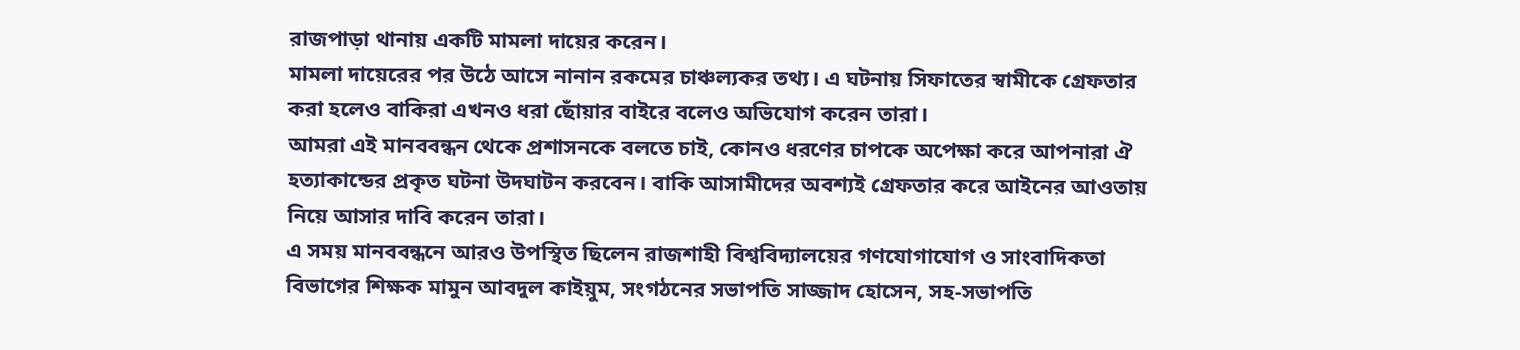রাজপাড়া থানায় একটি মামলা দায়ের করেন।
মামলা দায়েরের পর উঠে আসে নানান রকমের চাঞ্চল্যকর তথ্য। এ ঘটনায় সিফাতের স্বামীকে গ্রেফতার করা হলেও বাকিরা এখনও ধরা ছোঁয়ার বাইরে বলেও অভিযোগ করেন তারা।
আমরা এই মানববন্ধন থেকে প্রশাসনকে বলতে চাই, কোনও ধরণের চাপকে অপেক্ষা করে আপনারা ঐ হত্যাকান্ডের প্রকৃত ঘটনা উদঘাটন করবেন। বাকি আসামীদের অবশ্যই গ্রেফতার করে আইনের আওতায় নিয়ে আসার দাবি করেন তারা।
এ সময় মানববন্ধনে আরও উপস্থিত ছিলেন রাজশাহী বিশ্ববিদ্যালয়ের গণযোগাযোগ ও সাংবাদিকতা বিভাগের শিক্ষক মামুন আবদুল কাইয়ুম, সংগঠনের সভাপতি সাজ্জাদ হোসেন, সহ-সভাপতি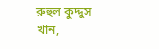রুহুল কুদ্দুস খান,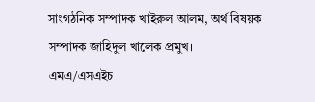সাংগঠনিক সম্পাদক খাইরুল আলম, অর্থ বিষয়ক সম্পাদক জাহিদুল খালেক প্রমুখ।
এমএ/এসএইচ